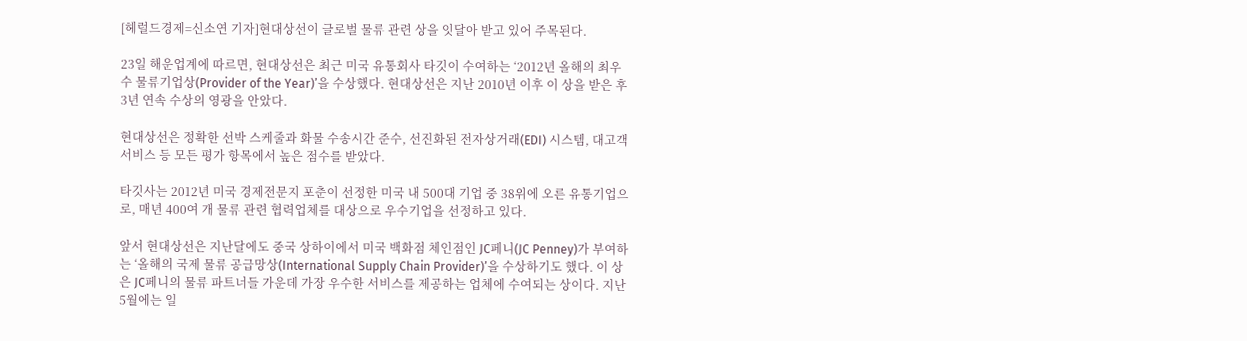[헤럴드경제=신소연 기자]현대상선이 글로벌 물류 관련 상을 잇달아 받고 있어 주목된다.

23일 해운업계에 따르면, 현대상선은 최근 미국 유통회사 타깃이 수여하는 ‘2012년 올해의 최우수 물류기업상(Provider of the Year)’을 수상했다. 현대상선은 지난 2010년 이후 이 상을 받은 후 3년 연속 수상의 영광을 안았다.

현대상선은 정확한 선박 스케줄과 화물 수송시간 준수, 선진화된 전자상거래(EDI) 시스템, 대고객 서비스 등 모든 평가 항목에서 높은 점수를 받았다.

타깃사는 2012년 미국 경제전문지 포춘이 선정한 미국 내 500대 기업 중 38위에 오른 유통기업으로, 매년 400여 개 물류 관련 협력업체를 대상으로 우수기업을 선정하고 있다.

앞서 현대상선은 지난달에도 중국 상하이에서 미국 백화점 체인점인 JC페니(JC Penney)가 부여하는 ‘올해의 국제 물류 공급망상(International Supply Chain Provider)’을 수상하기도 했다. 이 상은 JC페니의 물류 파트너들 가운데 가장 우수한 서비스를 제공하는 업체에 수여되는 상이다. 지난 5월에는 일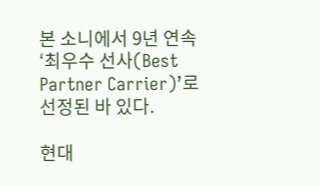본 소니에서 9년 연속 ‘최우수 선사(Best Partner Carrier)’로 선정된 바 있다.

현대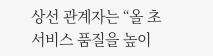상선 관계자는 “올 초 서비스 품질을 높이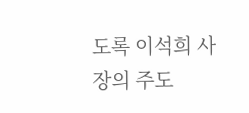도록 이석희 사장의 주도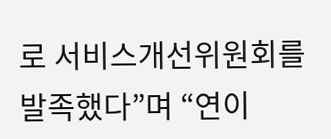로 서비스개선위원회를 발족했다”며 “연이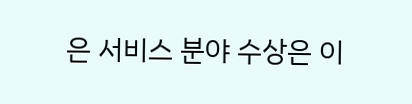은 서비스 분야 수상은 이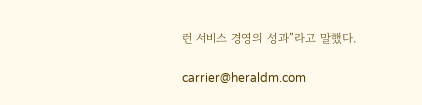런 서비스 경영의 성과”라고 말했다.

carrier@heraldm.com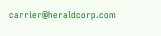carrier@heraldcorp.com